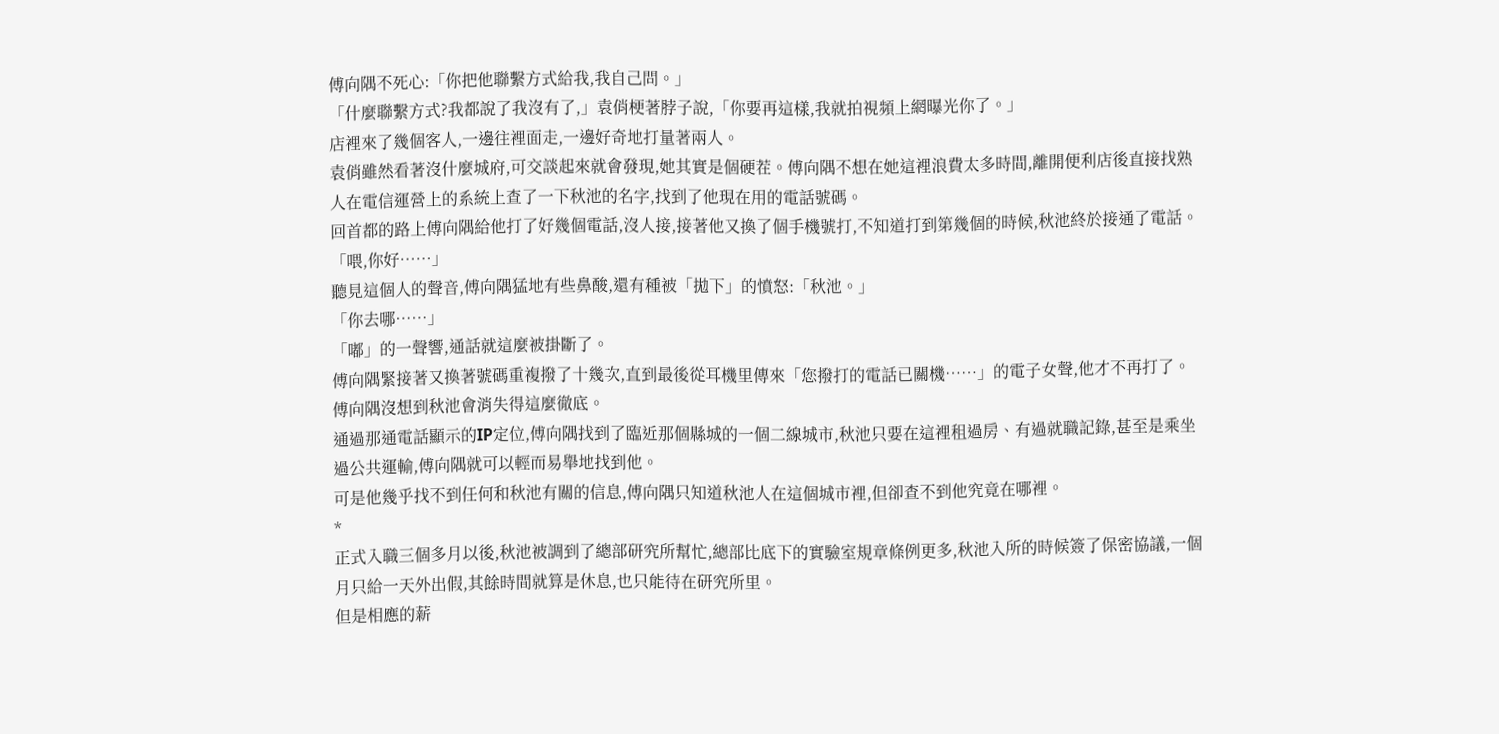傅向隅不死心:「你把他聯繫方式給我,我自己問。」
「什麼聯繫方式?我都說了我沒有了,」袁俏梗著脖子說,「你要再這樣,我就拍視頻上網曝光你了。」
店裡來了幾個客人,一邊往裡面走,一邊好奇地打量著兩人。
袁俏雖然看著沒什麼城府,可交談起來就會發現,她其實是個硬茬。傅向隅不想在她這裡浪費太多時間,離開便利店後直接找熟人在電信運營上的系統上查了一下秋池的名字,找到了他現在用的電話號碼。
回首都的路上傅向隅給他打了好幾個電話,沒人接,接著他又換了個手機號打,不知道打到第幾個的時候,秋池終於接通了電話。
「喂,你好……」
聽見這個人的聲音,傅向隅猛地有些鼻酸,還有種被「拋下」的憤怒:「秋池。」
「你去哪……」
「嘟」的一聲響,通話就這麼被掛斷了。
傅向隅緊接著又換著號碼重複撥了十幾次,直到最後從耳機里傳來「您撥打的電話已關機……」的電子女聲,他才不再打了。
傅向隅沒想到秋池會消失得這麼徹底。
通過那通電話顯示的IP定位,傅向隅找到了臨近那個縣城的一個二線城市,秋池只要在這裡租過房、有過就職記錄,甚至是乘坐過公共運輸,傅向隅就可以輕而易舉地找到他。
可是他幾乎找不到任何和秋池有關的信息,傅向隅只知道秋池人在這個城市裡,但卻查不到他究竟在哪裡。
*
正式入職三個多月以後,秋池被調到了總部研究所幫忙,總部比底下的實驗室規章條例更多,秋池入所的時候簽了保密協議,一個月只給一天外出假,其餘時間就算是休息,也只能待在研究所里。
但是相應的薪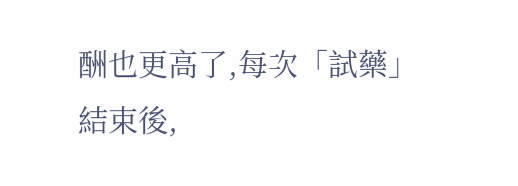酬也更高了,每次「試藥」結束後,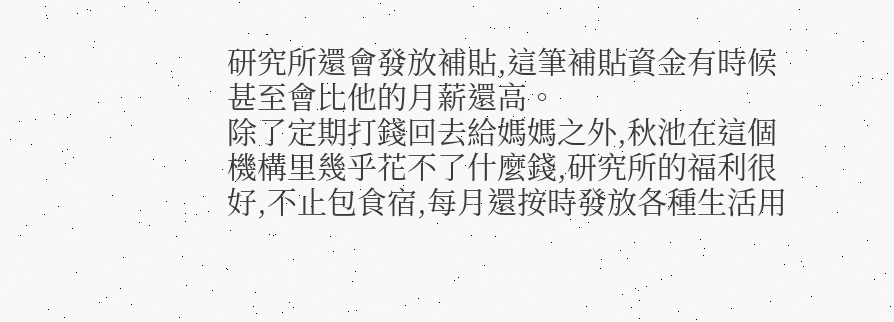研究所還會發放補貼,這筆補貼資金有時候甚至會比他的月薪還高。
除了定期打錢回去給媽媽之外,秋池在這個機構里幾乎花不了什麼錢,研究所的福利很好,不止包食宿,每月還按時發放各種生活用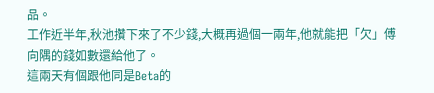品。
工作近半年,秋池攢下來了不少錢,大概再過個一兩年,他就能把「欠」傅向隅的錢如數還給他了。
這兩天有個跟他同是Beta的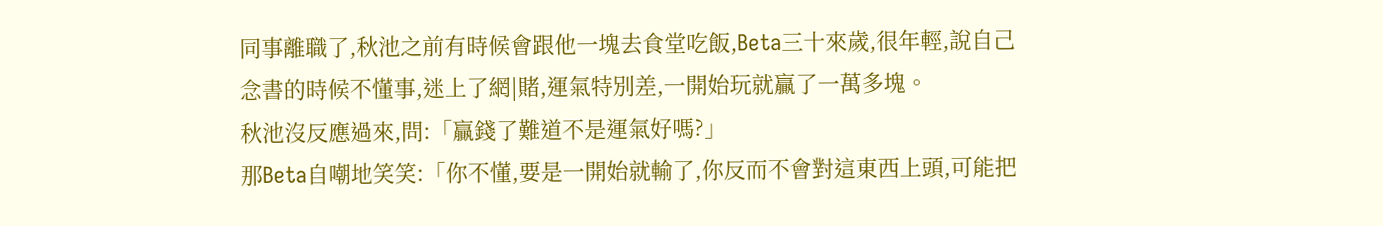同事離職了,秋池之前有時候會跟他一塊去食堂吃飯,Beta三十來歲,很年輕,說自己念書的時候不懂事,迷上了網|賭,運氣特別差,一開始玩就贏了一萬多塊。
秋池沒反應過來,問:「贏錢了難道不是運氣好嗎?」
那Beta自嘲地笑笑:「你不懂,要是一開始就輸了,你反而不會對這東西上頭,可能把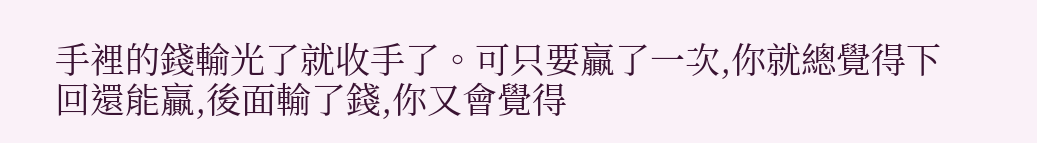手裡的錢輸光了就收手了。可只要贏了一次,你就總覺得下回還能贏,後面輸了錢,你又會覺得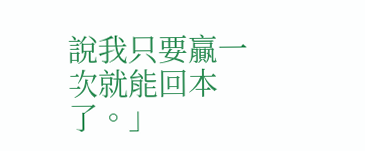說我只要贏一次就能回本了。」